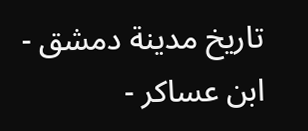تاريخ مدينة دمشق - ابن عساكر -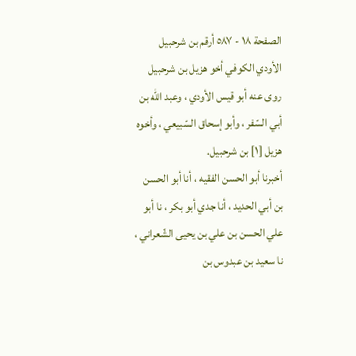الصفحة ١٨ - ٥٨٧ أرقم بن شرحبيل الأودي الكوفي أخو هزيل بن شرحبيل
روى عنه أبو قيس الأودي ، وعبد الله بن أبي السّفر ، وأبو إسحاق السّبيعي ، وأخوه هزيل [١] بن شرحبيل.
أخبرنا أبو الحسن الفقيه ، أنا أبو الحسن بن أبي الحديد ، أنا جدي أبو بكر ، نا أبو علي الحسن بن علي بن يحيى الشّعراني ، نا سعيد بن عبدوس بن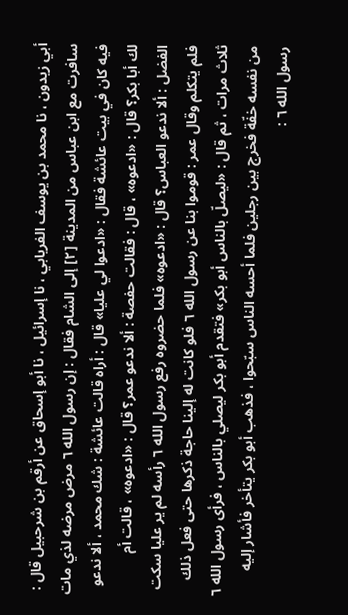أبي زيدون ، نا محمد بن يوسف الفريابي ، نا إسرائيل ، نا أبو إسحاق عن أرقم بن شرحبيل قال : سافرت مع ابن عباس من المدينة [٢] إلى الشام فقال : إن رسول الله ٦ مرض مرضه لذي مات فيه كان في بيت عائشة فقال : «ادعوا لي عليا» قال : أراه قالت عائشة : شك محمد ، ألا ندعو لك أبا بكر؟ قال : «ادعوه» ، قال : فقالت حفصة : ألا ندعو عمر؟ قال : «ادعوه» ، قالت أم الفضل : ألا ندعو العباس؟ قال : «ادعوه» فلما حضروه رفع رسول الله ٦ رأسه لم ير عليا سكت فلم يتكلم وقال عمر : قوموا بنا عن رسول الله ٦ فلو كانت له إلينا حاجة ذكرها حتى فعل ذلك ثلاث مرات ، ثم قال : «ليصلّ بالناس أبو بكر» فتقدم أبو بكر ليصلي بالناس ، فرأى رسول الله ٦ من نفسه خفّة فخرج بين رجلين فلما أحسه الناس سبّحوا ، فذهب أبو بكر يتأخر فأشار إليه رسول الله ٦ :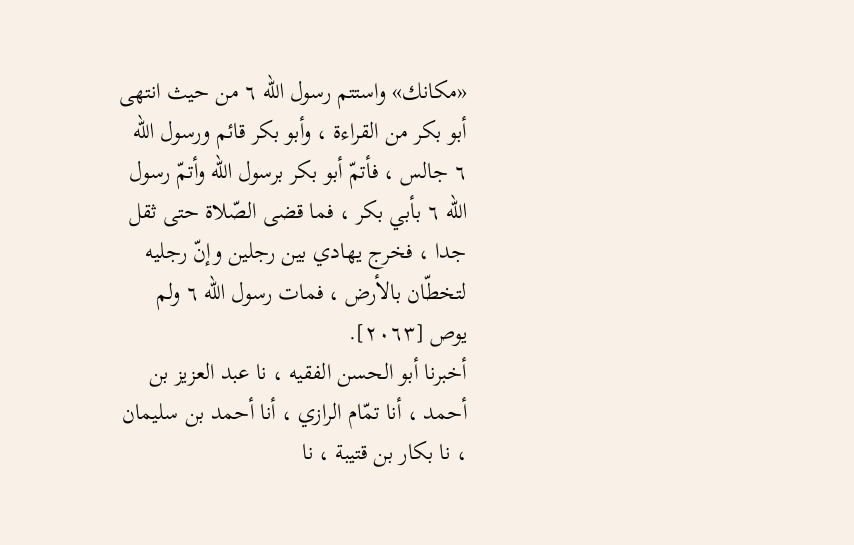«مكانك» واستتم رسول الله ٦ من حيث انتهى أبو بكر من القراءة ، وأبو بكر قائم ورسول الله ٦ جالس ، فأتمّ أبو بكر برسول الله وأتمّ رسول الله ٦ بأبي بكر ، فما قضى الصّلاة حتى ثقل جدا ، فخرج يهادي بين رجلين وإنّ رجليه لتخطّان بالأرض ، فمات رسول الله ٦ ولم يوص [٢٠٦٣].
أخبرنا أبو الحسن الفقيه ، نا عبد العزيز بن أحمد ، أنا تمّام الرازي ، أنا أحمد بن سليمان ، نا بكار بن قتيبة ، نا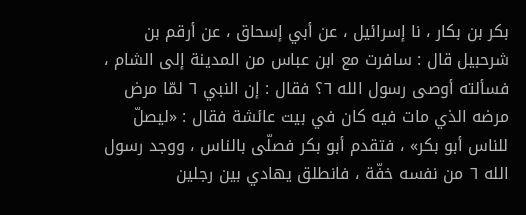بكر بن بكار ، نا إسرائيل ، عن أبي إسحاق ، عن أرقم بن شرحبيل قال : سافرت مع ابن عباس من المدينة إلى الشام ، فسألته أوصى رسول الله ٦؟ فقال : إن النبي ٦ لمّا مرض مرضه الذي مات فيه كان في بيت عائشة فقال : «ليصلّ للناس أبو بكر» ، فتقدم أبو بكر فصلّى بالناس ، ووجد رسول الله ٦ من نفسه خفّة ، فانطلق يهادي بين رجلين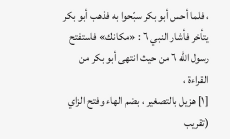، فلما أحس أبو بكر سبّحوا به فذهب أبو بكر يتأخر فأشار النبي ٦ : «مكانك» فاستفتح رسول الله ٦ من حيث انتهى أبو بكر من القراءة ،
[١] هزيل بالتصغير ، بضم الهاء وفتح الزاي (تقريب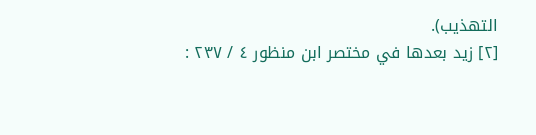التهذيب).
[٢] زيد بعدها في مختصر ابن منظور ٤ / ٢٣٧ :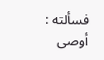فسألته : أوصى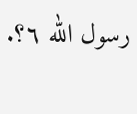رسول الله ٦؟.